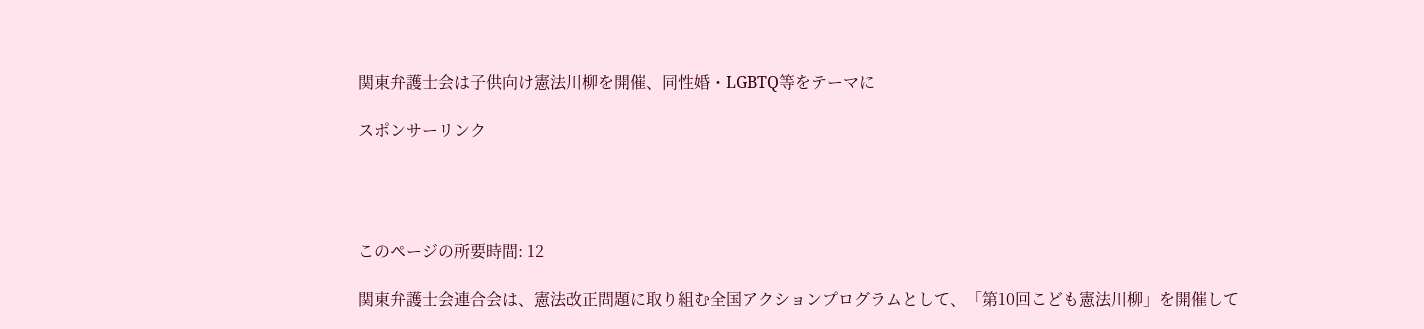関東弁護士会は子供向け憲法川柳を開催、同性婚・LGBTQ等をテーマに

スポンサーリンク




このページの所要時間: 12

関東弁護士会連合会は、憲法改正問題に取り組む全国アクションプログラムとして、「第10回こども憲法川柳」を開催して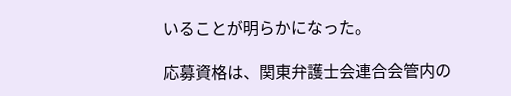いることが明らかになった。

応募資格は、関東弁護士会連合会管内の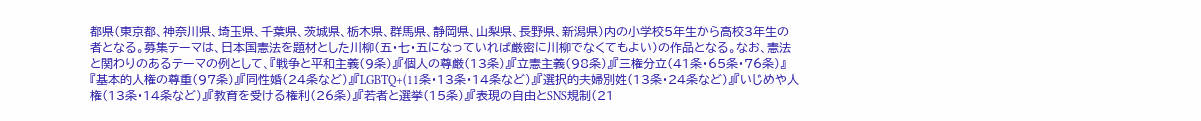都県(東京都、神奈川県、埼玉県、千葉県、茨城県、栃木県、群馬県、静岡県、山梨県、長野県、新潟県)内の小学校5年生から高校3年生の者となる。募集テーマは、日本国憲法を題材とした川柳(五・七・五になっていれば厳密に川柳でなくてもよい)の作品となる。なお、憲法と関わりのあるテーマの例として、『戦争と平和主義(9条)』『個人の尊厳(13条)』『立憲主義(98条)』『三権分立(41条・65条・76条)』『基本的人権の尊重(97条)』『同性婚(24条など)』『LGBTQ+(11条・13条・14条など)』『選択的夫婦別姓(13条・24条など)』『いじめや人権(13条・14条など)』『教育を受ける権利(26条)』『若者と選挙(15条)』『表現の自由とSNS規制(21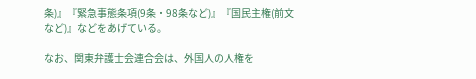条)』『緊急事態条項(9条・98条など)』『国民主権(前文など)』などをあげている。

なお、関東弁護士会連合会は、外国人の人権を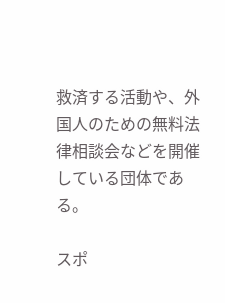救済する活動や、外国人のための無料法律相談会などを開催している団体である。

スポ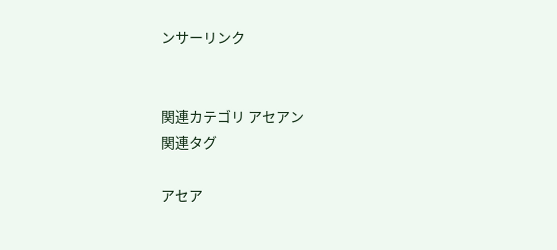ンサーリンク


関連カテゴリ アセアン
関連タグ

アセア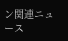ン関連ニュース